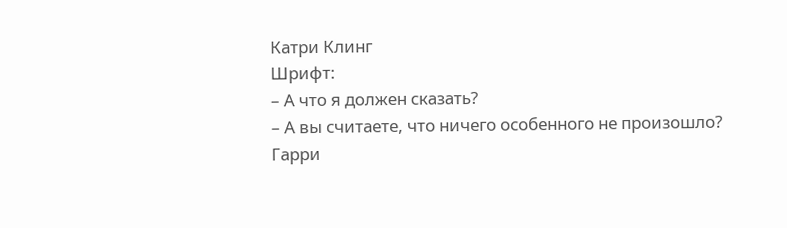Катри Клинг
Шрифт:
– А что я должен сказать?
– А вы считаете, что ничего особенного не произошло?
Гарри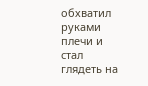обхватил руками плечи и стал глядеть на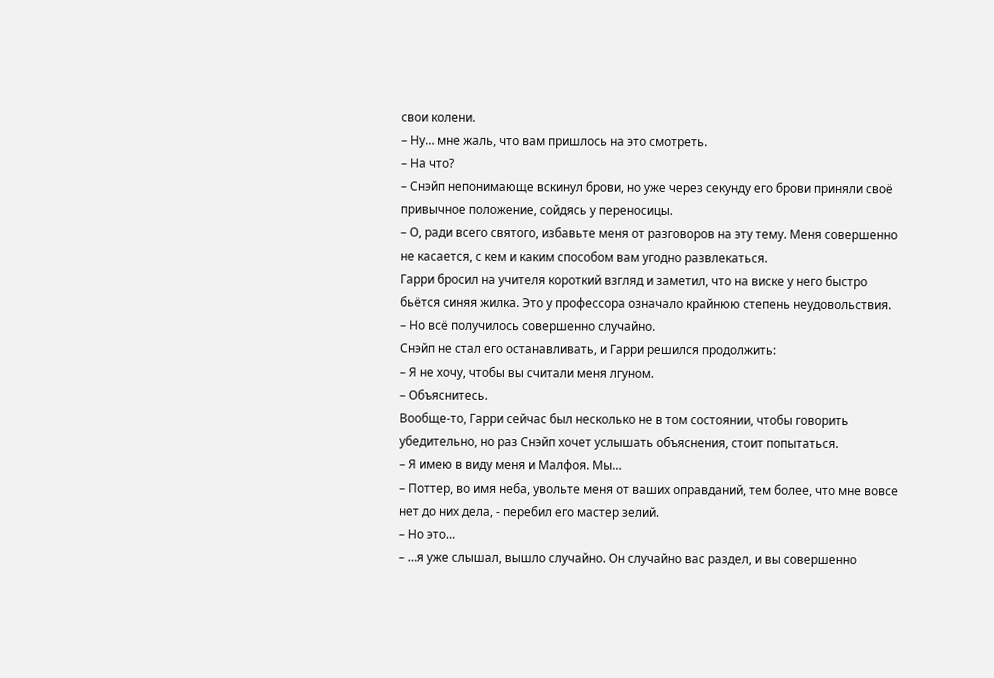свои колени.
– Ну… мне жаль, что вам пришлось на это смотреть.
– На что?
– Снэйп непонимающе вскинул брови, но уже через секунду его брови приняли своё привычное положение, сойдясь у переносицы.
– О, ради всего святого, избавьте меня от разговоров на эту тему. Меня совершенно не касается, с кем и каким способом вам угодно развлекаться.
Гарри бросил на учителя короткий взгляд и заметил, что на виске у него быстро бьётся синяя жилка. Это у профессора означало крайнюю степень неудовольствия.
– Но всё получилось совершенно случайно.
Снэйп не стал его останавливать, и Гарри решился продолжить:
– Я не хочу, чтобы вы считали меня лгуном.
– Объяснитесь.
Вообще-то, Гарри сейчас был несколько не в том состоянии, чтобы говорить убедительно, но раз Снэйп хочет услышать объяснения, стоит попытаться.
– Я имею в виду меня и Малфоя. Мы…
– Поттер, во имя неба, увольте меня от ваших оправданий, тем более, что мне вовсе нет до них дела, - перебил его мастер зелий.
– Но это…
– …я уже слышал, вышло случайно. Он случайно вас раздел, и вы совершенно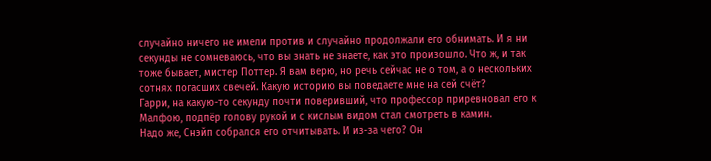случайно ничего не имели против и случайно продолжали его обнимать. И я ни секунды не сомневаюсь, что вы знать не знаете, как это произошло. Что ж, и так тоже бывает, мистер Поттер. Я вам верю, но речь сейчас не о том, а о нескольких сотнях погасших свечей. Какую историю вы поведаете мне на сей счёт?
Гарри, на какую-то секунду почти поверивший, что профессор приревновал его к Малфою, подпёр голову рукой и с кислым видом стал смотреть в камин.
Надо же, Снэйп собрался его отчитывать. И из-за чего? Он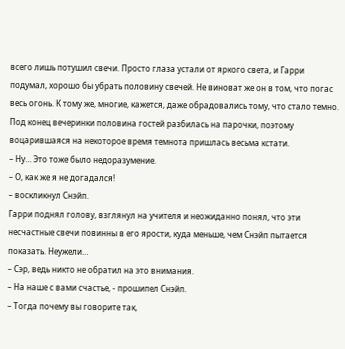всего лишь потушил свечи. Просто глаза устали от яркого света, и Гарри подумал, хорошо бы убрать половину свечей. Не виноват же он в том, что погас весь огонь. К тому же, многие, кажется, даже обрадовались тому, что стало темно. Под конец вечеринки половина гостей разбилась на парочки, поэтому воцарившаяся на некоторое время темнота пришлась весьма кстати.
– Ну… Это тоже было недоразумение.
– О, как же я не догадался!
– воскликнул Снэйп.
Гарри поднял голову, взглянул на учителя и неожиданно понял, что эти несчастные свечи повинны в его ярости, куда меньше, чем Cнэйп пытается показать. Неужели…
– Сэр, ведь никто не обратил на это внимания.
– На наше с вами счастье, - прошипел Снэйп.
– Тогда почему вы говорите так,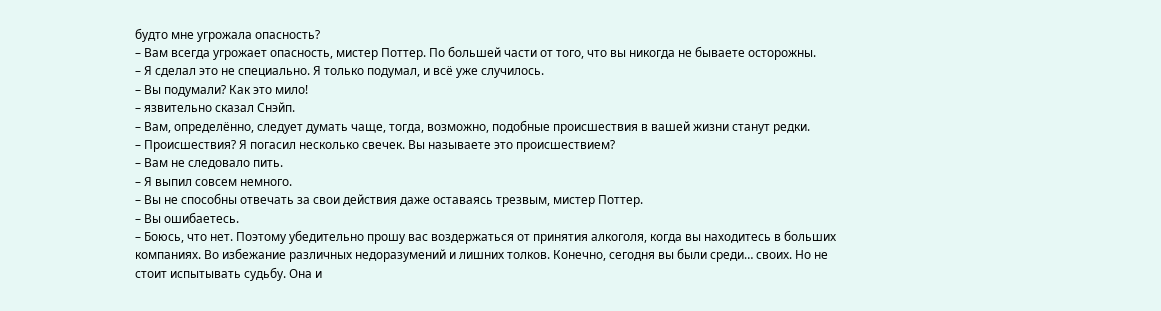будто мне угрожала опасность?
– Вам всегда угрожает опасность, мистер Поттер. По большей части от того, что вы никогда не бываете осторожны.
– Я сделал это не специально. Я только подумал, и всё уже случилось.
– Вы подумали? Как это мило!
– язвительно сказал Снэйп.
– Вам, определённо, следует думать чаще, тогда, возможно, подобные происшествия в вашей жизни станут редки.
– Происшествия? Я погасил несколько свечек. Вы называете это происшествием?
– Вам не следовало пить.
– Я выпил совсем немного.
– Вы не способны отвечать за свои действия даже оставаясь трезвым, мистер Поттер.
– Вы ошибаетесь.
– Боюсь, что нет. Поэтому убедительно прошу вас воздержаться от принятия алкоголя, когда вы находитесь в больших компаниях. Во избежание различных недоразумений и лишних толков. Конечно, сегодня вы были среди… своих. Но не стоит испытывать судьбу. Она и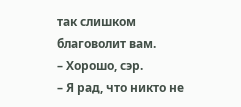так слишком благоволит вам.
– Хорошо, сэр.
– Я рад, что никто не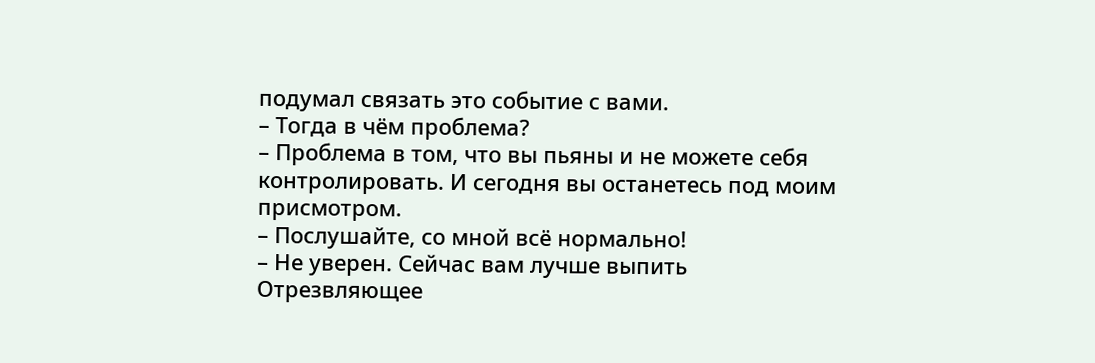подумал связать это событие с вами.
– Тогда в чём проблема?
– Проблема в том, что вы пьяны и не можете себя контролировать. И сегодня вы останетесь под моим присмотром.
– Послушайте, со мной всё нормально!
– Не уверен. Сейчас вам лучше выпить Отрезвляющее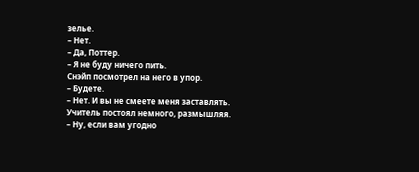зелье.
– Нет.
– Да, Поттер.
– Я не буду ничего пить.
Снэйп посмотрел на него в упор.
– Будете.
– Нет. И вы не смеете меня заставлять.
Учитель постоял немного, размышляя.
– Ну, если вам угодно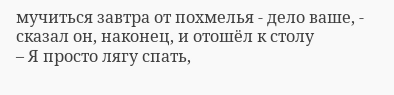мучиться завтра от похмелья - дело ваше, - сказал он, наконец, и отошёл к столу
– Я просто лягу спать,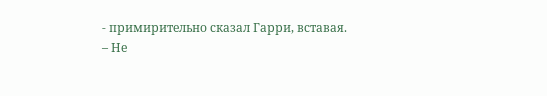- примирительно сказал Гарри, вставая.
– Не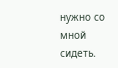нужно со мной сидеть.